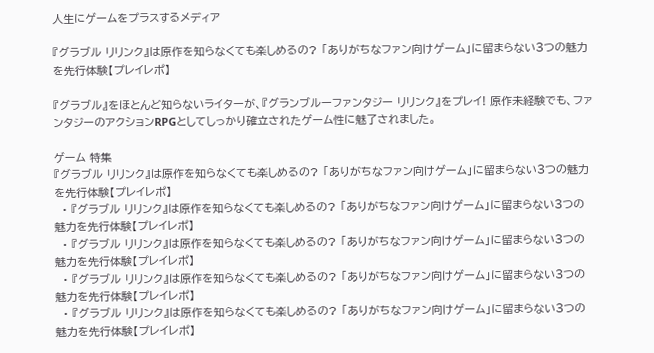人生にゲームをプラスするメディア

『グラブル リリンク』は原作を知らなくても楽しめるの? 「ありがちなファン向けゲーム」に留まらない3つの魅力を先行体験【プレイレポ】

『グラブル』をほとんど知らないライターが、『グランブルーファンタジー リリンク』をプレイ! 原作未経験でも、ファンタジーのアクションRPGとしてしっかり確立されたゲーム性に魅了されました。

ゲーム 特集
『グラブル リリンク』は原作を知らなくても楽しめるの? 「ありがちなファン向けゲーム」に留まらない3つの魅力を先行体験【プレイレポ】
  • 『グラブル リリンク』は原作を知らなくても楽しめるの? 「ありがちなファン向けゲーム」に留まらない3つの魅力を先行体験【プレイレポ】
  • 『グラブル リリンク』は原作を知らなくても楽しめるの? 「ありがちなファン向けゲーム」に留まらない3つの魅力を先行体験【プレイレポ】
  • 『グラブル リリンク』は原作を知らなくても楽しめるの? 「ありがちなファン向けゲーム」に留まらない3つの魅力を先行体験【プレイレポ】
  • 『グラブル リリンク』は原作を知らなくても楽しめるの? 「ありがちなファン向けゲーム」に留まらない3つの魅力を先行体験【プレイレポ】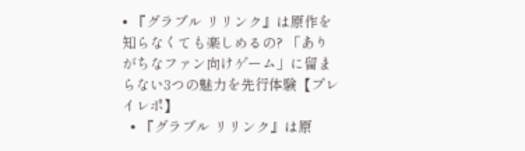• 『グラブル リリンク』は原作を知らなくても楽しめるの? 「ありがちなファン向けゲーム」に留まらない3つの魅力を先行体験【プレイレポ】
  • 『グラブル リリンク』は原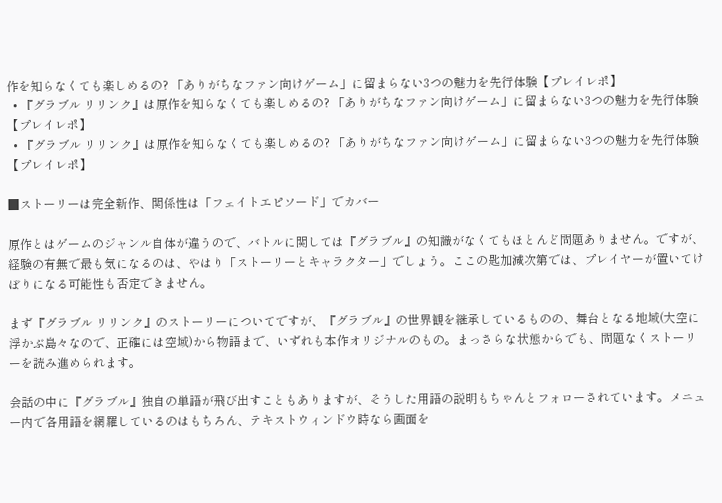作を知らなくても楽しめるの? 「ありがちなファン向けゲーム」に留まらない3つの魅力を先行体験【プレイレポ】
  • 『グラブル リリンク』は原作を知らなくても楽しめるの? 「ありがちなファン向けゲーム」に留まらない3つの魅力を先行体験【プレイレポ】
  • 『グラブル リリンク』は原作を知らなくても楽しめるの? 「ありがちなファン向けゲーム」に留まらない3つの魅力を先行体験【プレイレポ】

■ストーリーは完全新作、関係性は「フェイトエピソード」でカバー

原作とはゲームのジャンル自体が違うので、バトルに関しては『グラブル』の知識がなくてもほとんど問題ありません。ですが、経験の有無で最も気になるのは、やはり「ストーリーとキャラクター」でしょう。ここの匙加減次第では、プレイヤーが置いてけぼりになる可能性も否定できません。

まず『グラブル リリンク』のストーリーについてですが、『グラブル』の世界観を継承しているものの、舞台となる地域(大空に浮かぶ島々なので、正確には空域)から物語まで、いずれも本作オリジナルのもの。まっさらな状態からでも、問題なくストーリーを読み進められます。

会話の中に『グラブル』独自の単語が飛び出すこともありますが、そうした用語の説明もちゃんとフォローされています。メニュー内で各用語を網羅しているのはもちろん、テキストウィンドウ時なら画面を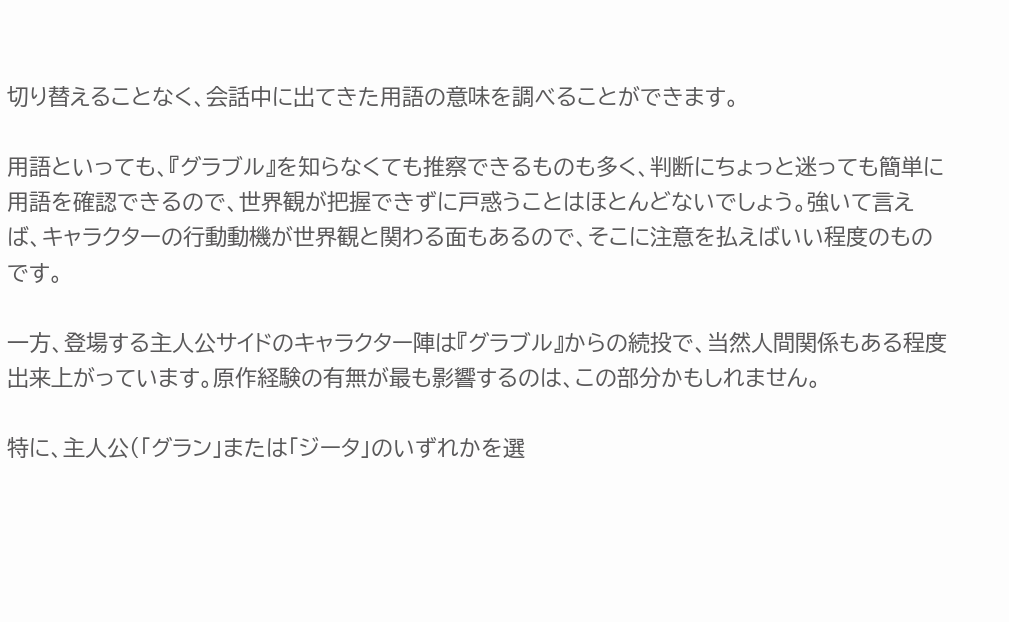切り替えることなく、会話中に出てきた用語の意味を調べることができます。

用語といっても、『グラブル』を知らなくても推察できるものも多く、判断にちょっと迷っても簡単に用語を確認できるので、世界観が把握できずに戸惑うことはほとんどないでしょう。強いて言えば、キャラクターの行動動機が世界観と関わる面もあるので、そこに注意を払えばいい程度のものです。

一方、登場する主人公サイドのキャラクター陣は『グラブル』からの続投で、当然人間関係もある程度出来上がっています。原作経験の有無が最も影響するのは、この部分かもしれません。

特に、主人公(「グラン」または「ジータ」のいずれかを選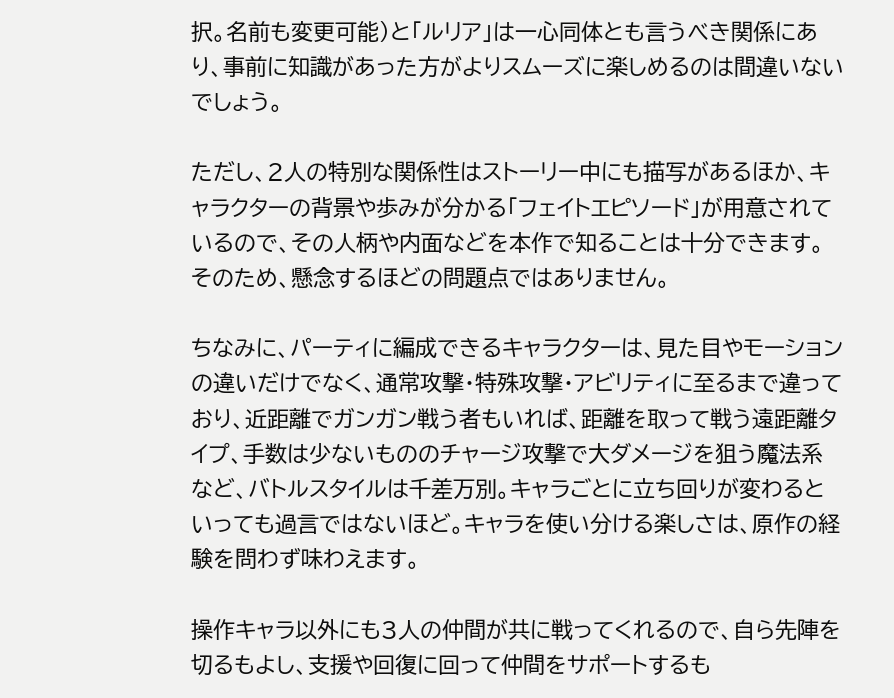択。名前も変更可能)と「ルリア」は一心同体とも言うべき関係にあり、事前に知識があった方がよりスムーズに楽しめるのは間違いないでしょう。

ただし、2人の特別な関係性はストーリー中にも描写があるほか、キャラクターの背景や歩みが分かる「フェイトエピソード」が用意されているので、その人柄や内面などを本作で知ることは十分できます。そのため、懸念するほどの問題点ではありません。

ちなみに、パーティに編成できるキャラクターは、見た目やモーションの違いだけでなく、通常攻撃・特殊攻撃・アビリティに至るまで違っており、近距離でガンガン戦う者もいれば、距離を取って戦う遠距離タイプ、手数は少ないもののチャージ攻撃で大ダメージを狙う魔法系など、バトルスタイルは千差万別。キャラごとに立ち回りが変わるといっても過言ではないほど。キャラを使い分ける楽しさは、原作の経験を問わず味わえます。

操作キャラ以外にも3人の仲間が共に戦ってくれるので、自ら先陣を切るもよし、支援や回復に回って仲間をサポートするも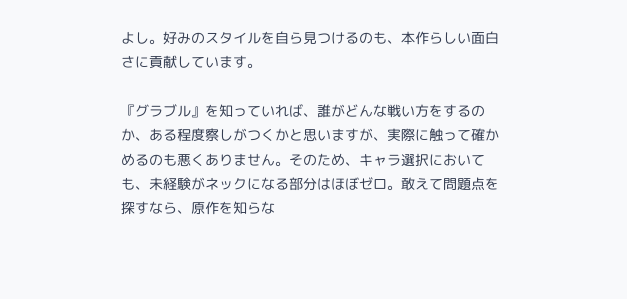よし。好みのスタイルを自ら見つけるのも、本作らしい面白さに貢献しています。

『グラブル』を知っていれば、誰がどんな戦い方をするのか、ある程度察しがつくかと思いますが、実際に触って確かめるのも悪くありません。そのため、キャラ選択においても、未経験がネックになる部分はほぼゼロ。敢えて問題点を探すなら、原作を知らな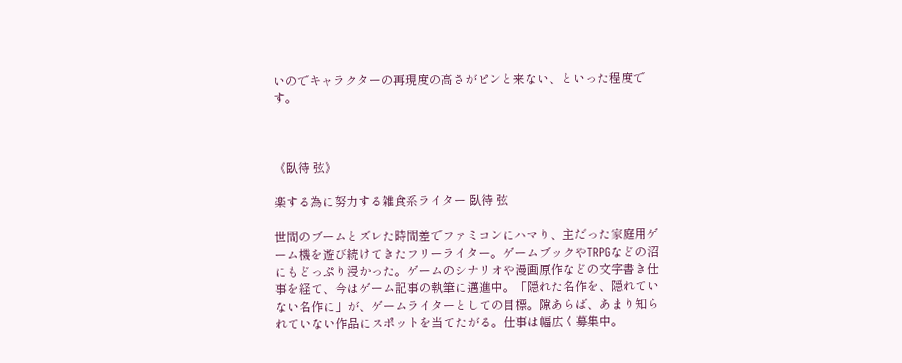いのでキャラクターの再現度の高さがピンと来ない、といった程度です。



《臥待 弦》

楽する為に努力する雑食系ライター 臥待 弦

世間のブームとズレた時間差でファミコンにハマり、主だった家庭用ゲーム機を遊び続けてきたフリーライター。ゲームブックやTRPGなどの沼にもどっぷり浸かった。ゲームのシナリオや漫画原作などの文字書き仕事を経て、今はゲーム記事の執筆に邁進中。「隠れた名作を、隠れていない名作に」が、ゲームライターとしての目標。隙あらば、あまり知られていない作品にスポットを当てたがる。仕事は幅広く募集中。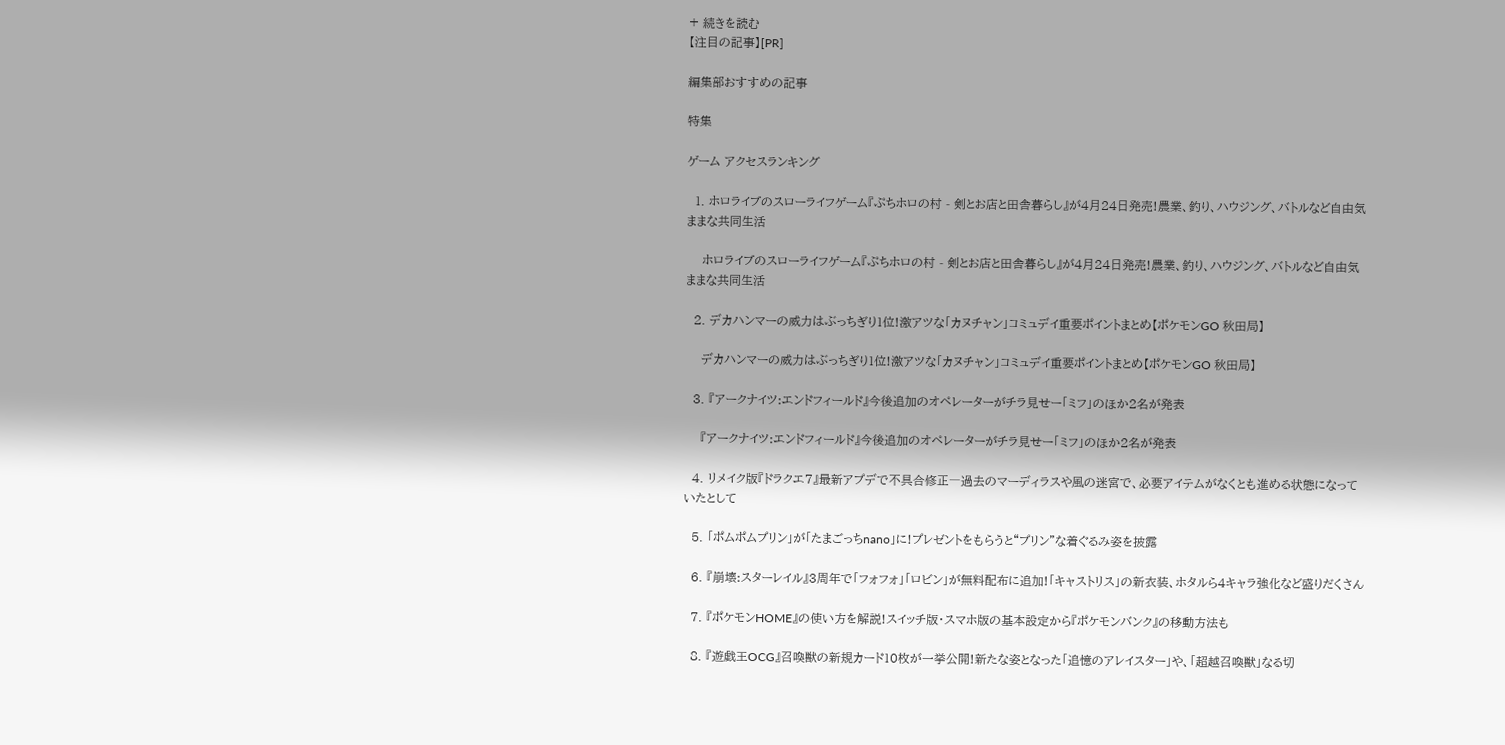+ 続きを読む
【注目の記事】[PR]

編集部おすすめの記事

特集

ゲーム アクセスランキング

  1. ホロライブのスローライフゲーム『ぷちホロの村 - 剣とお店と田舎暮らし』が4月24日発売!農業、釣り、ハウジング、バトルなど自由気ままな共同生活

    ホロライブのスローライフゲーム『ぷちホロの村 - 剣とお店と田舎暮らし』が4月24日発売!農業、釣り、ハウジング、バトルなど自由気ままな共同生活

  2. デカハンマーの威力はぶっちぎり1位!激アツな「カヌチャン」コミュデイ重要ポイントまとめ【ポケモンGO 秋田局】

    デカハンマーの威力はぶっちぎり1位!激アツな「カヌチャン」コミュデイ重要ポイントまとめ【ポケモンGO 秋田局】

  3. 『アークナイツ:エンドフィールド』今後追加のオペレーターがチラ見せー「ミフ」のほか2名が発表

    『アークナイツ:エンドフィールド』今後追加のオペレーターがチラ見せー「ミフ」のほか2名が発表

  4. リメイク版『ドラクエ7』最新アプデで不具合修正―過去のマーディラスや風の迷宮で、必要アイテムがなくとも進める状態になっていたとして

  5. 「ポムポムプリン」が「たまごっちnano」に!プレゼントをもらうと“プリン”な着ぐるみ姿を披露

  6. 『崩壊:スターレイル』3周年で「フォフォ」「ロビン」が無料配布に追加!「キャストリス」の新衣装、ホタルら4キャラ強化など盛りだくさん

  7. 『ポケモンHOME』の使い方を解説!スイッチ版・スマホ版の基本設定から『ポケモンバンク』の移動方法も

  8. 『遊戯王OCG』召喚獣の新規カード10枚が一挙公開!新たな姿となった「追憶のアレイスター」や、「超越召喚獣」なる切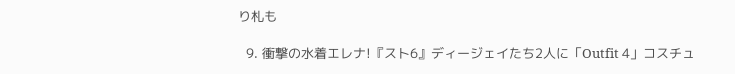り札も

  9. 衝撃の水着エレナ!『スト6』ディージェイたち2人に「Outfit 4」コスチュ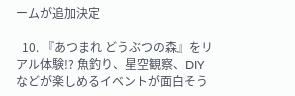ームが追加決定

  10. 『あつまれ どうぶつの森』をリアル体験!? 魚釣り、星空観察、DIYなどが楽しめるイベントが面白そう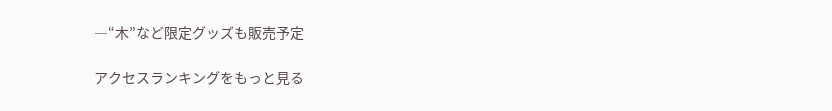―“木”など限定グッズも販売予定

アクセスランキングをもっと見る